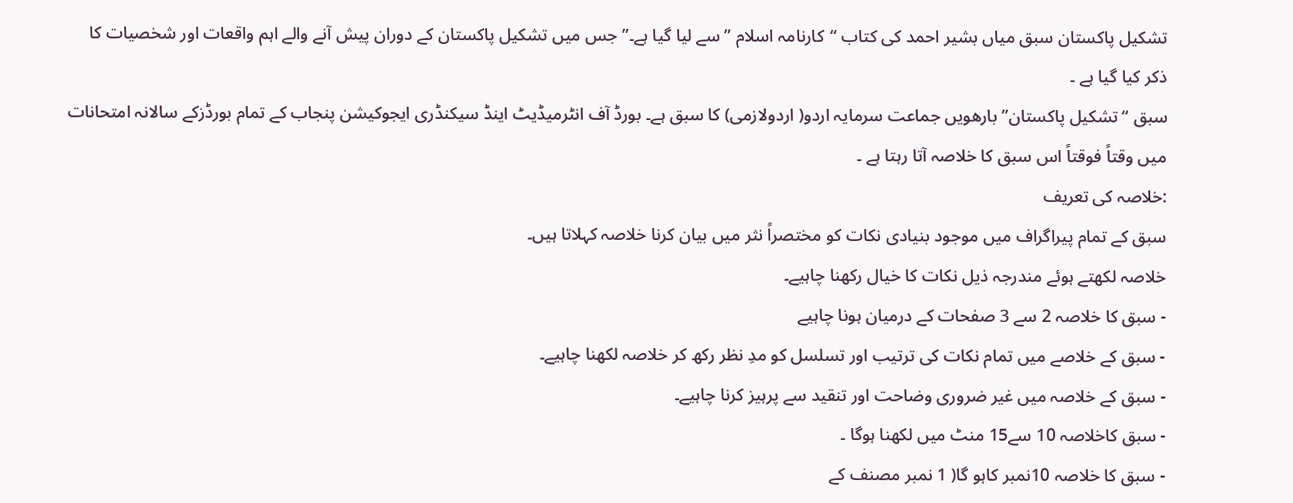تشکیل پاکستان سبق میاں بشیر احمد کی کتاب “کارنامہ اسلام ” سے لیا گیا ہے۔”جس میں تشکیل پاکستان کے دوران پیش آنے والے اہم واقعات اور شخصیات کا ذکر کیا گیا ہے ۔
سبق “تشکیل پاکستان” بارھویں جماعت سرمایہ اردو( اردولازمی) کا سبق ہے۔ بورڈ آف انٹرمیڈیٹ اینڈ سیکنڈری ایجوکیشن پنجاب کے تمام بورڈزکے سالانہ امتحانات میں وقتاً فوقتاً اس سبق کا خلاصہ آتا رہتا ہے ۔
:خلاصہ کی تعریف
سبق کے تمام پیراگراف میں موجود بنیادی نکات کو مختصراً نثر میں بیان کرنا خلاصہ کہلاتا ہیں۔
خلاصہ لکھتے ہوئے مندرجہ ذیل نکات کا خیال رکھنا چاہیے۔
- سبق کا خلاصہ 2 سے 3 صفحات کے درمیان ہونا چاہیے
- سبق کے خلاصے میں تمام نکات کی ترتیب اور تسلسل کو مدِ نظر رکھ کر خلاصہ لکھنا چاہیے۔
- سبق کے خلاصہ میں غیر ضروری وضاحت اور تنقید سے پرہیز کرنا چاہیے۔
- سبق کاخلاصہ 10 سے15 منٹ میں لکھنا ہوگا ۔
- سبق کا خلاصہ 10نمبر کاہو گا( 1 نمبر مصنف کے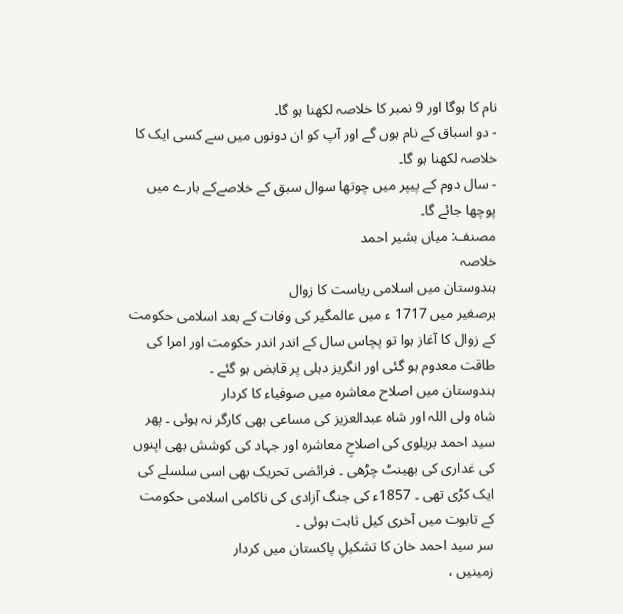نام کا ہوگا اور 9 نمبر کا خلاصہ لکھنا ہو گا۔
- دو اسباق کے نام ہوں گے اور آپ کو ان دونوں میں سے کسی ایک کا خلاصہ لکھنا ہو گا۔
- سال دوم کے پیپر میں چوتھا سوال سبق کے خلاصےکے بارے میں پوچھا جائے گا۔
مصنف: میاں بشیر احمد
خلاصہ
ہندوستان میں اسلامی ریاست کا زوال
برصغیر میں 1717 ء میں عالمگیر کی وفات کے بعد اسلامی حکومت کے زوال کا آغاز ہوا تو پچاس سال کے اندر اندر حکومت اور امرا کی طاقت معدوم ہو گئی اور انگریز دہلی پر قابض ہو گئے ۔
ہندوستان میں اصلاح معاشرہ میں صوفیاء کا کردار
شاہ ولی اللہ اور شاہ عبدالعزیز کی مساعی بھی کارگر نہ ہوئی ۔ پھر سید احمد بریلوی کی اصلاحِ معاشرہ اور جہاد کی کوشش بھی اپنوں کی غداری کی بھینٹ چڑھی ۔ فرائضی تحریک بھی اسی سلسلے کی ایک کڑی تھی ۔ 1857ء کی جنگ آزادی کی ناکامی اسلامی حکومت کے تابوت میں آخری کیل ثابت ہوئی ۔
سر سید احمد خان کا تشکیلِ پاکستان میں کردار
زمینیں ،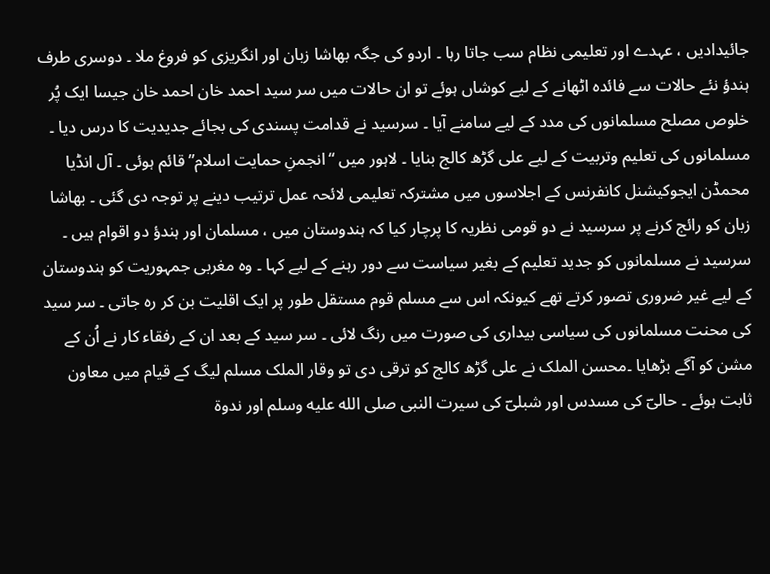جائیدادیں ، عہدے اور تعلیمی نظام سب جاتا رہا ۔ اردو کی جگہ بھاشا زبان اور انگریزی کو فروغ ملا ۔ دوسری طرف ہندؤ نئے حالات سے فائدہ اٹھانے کے لیے کوشاں ہوئے تو ان حالات میں سر سید احمد خان احمد خان جیسا ایک پُر خلوص مصلح مسلمانوں کی مدد کے لیے سامنے آیا ۔ سرسید نے قدامت پسندی کی بجائے جدیدیت کا درس دیا ۔ مسلمانوں کی تعلیم وتربیت کے لیے علی گڑھ کالج بنایا ۔ لاہور میں “انجمنِ حمایت اسلام” قائم ہوئی ۔ آل انڈیا محمڈن ایجوکیشنل کانفرنس کے اجلاسوں میں مشترکہ تعلیمی لائحہ عمل ترتیب دینے پر توجہ دی گئی ۔ بھاشا زبان کو رائج کرنے پر سرسید نے دو قومی نظریہ کا پرچار کیا کہ ہندوستان میں ، مسلمان اور ہندؤ دو اقوام ہیں ۔ سرسید نے مسلمانوں کو جدید تعلیم کے بغیر سیاست سے دور رہنے کے لیے کہا ۔ وہ مغربی جمہوریت کو ہندوستان کے لیے غیر ضروری تصور کرتے تھے کیونکہ اس سے مسلم قوم مستقل طور پر ایک اقلیت بن کر رہ جاتی ۔ سر سید کی محنت مسلمانوں کی سیاسی بیداری کی صورت میں رنگ لائی ۔ سر سید کے بعد ان کے رفقاء کار نے اُن کے مشن کو آگے بڑھایا ۔محسن الملک نے علی گڑھ کالج کو ترقی دی تو وقار الملک مسلم لیگ کے قیام میں معاون ثابت ہوئے ۔ حالیؔ کی مسدس اور شبلیؔ کی سیرت النبی صلى الله عليه وسلم اور ندوۃ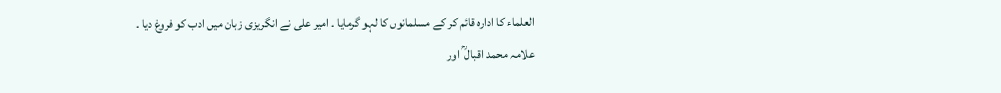العلماء کا ادارہ قائم کر کے مسلمانوں کا لہو گرمایا ۔ امیر علی نے انگریزی زبان میں ادب کو فروغ دیا ۔
علامہ محمد اقبال ؒ اور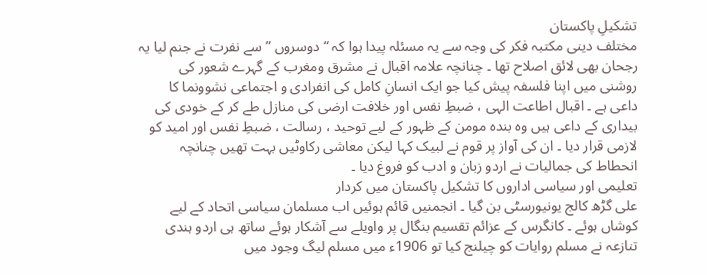تشکیلِ پاکستان
مختلف دینی مکتبہ فکر کی وجہ سے یہ مسئلہ پیدا ہوا کہ “دوسروں ” سے نفرت نے جنم لیا یہ رجحان بھی لائق اصلاح تھا ۔ چنانچہ علامہ اقبال نے مشرق ومغرب کے گہرے شعور کی روشنی میں اپنا فلسفہ پیش کیا جو ایک انسانِ کامل کی انفرادی و اجتماعی نشوونما کا داعی ہے ۔ اقبال اطاعت الہی ، ضبطِ نفس اور خلافت ارضی کی منازل طے کر کے خودی کی بیداری کے داعی ہیں وہ بندہ مومن کے ظہور کے لیے توحید ، رسالت ، ضبطِ نفس اور امید کو لازمی قرار دیا ۔ ان کی آواز پر قوم نے لبیک کہا لیکن معاشی رکاوٹیں بہت تھیں چنانچہ انحطاط کی جمالیات نے اردو زبان و ادب کو فروغ دیا ۔
تعلیمی اور سیاسی اداروں کا تشکیل پاکستان میں کردار
علی گڑھ کالج یونیورسٹی بن گیا ۔ انجمنیں قائم ہوئیں اب مسلمان سیاسی اتحاد کے لیے کوشاں ہوئے ۔ کانگرس کے عزائم تقسیم بنگال پر واویلے سے آشکار ہوئے ساتھ ہی اردو ہندی تنازعہ نے مسلم روایات کو چیلنج کیا تو 1906ء میں مسلم لیگ وجود میں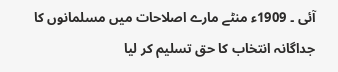آئی ۔ 1909ء منٹے مارے اصلاحات میں مسلمانوں کا جداگانہ انتخاب کا حق تسلیم کر لیا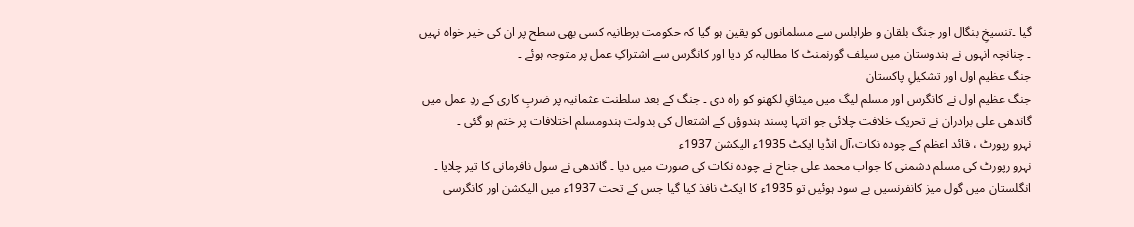گیا ۔تنسیخِ بنگال اور جنگ بلقان و طرابلس سے مسلمانوں کو یقین ہو گیا کہ حکومت برطانیہ کسی بھی سطح پر ان کی خیر خواہ نہیں ۔ چنانچہ انہوں نے ہندوستان میں سیلف گورنمنٹ کا مطالبہ کر دیا اور کانگرس سے اشتراکِ عمل پر متوجہ ہوئے ۔
جنگ عظیم اول اور تشکیلِ پاکستان
جنگ عظیم اول نے کانگرس اور مسلم لیگ میں میثاقِ لکھنو کو راہ دی ۔ جنگ کے بعد سلطنت عثمانیہ پر ضربِ کاری کے ردِ عمل میں گاندھی علی برادران نے تحریک خلافت چلائی جو انتہا پسند ہندوؤں کے اشتعال کی بدولت ہندومسلم اختلافات پر ختم ہو گئی ۔
نہرو رپورٹ ، قائد اعظم کے چودہ نکات،آل انڈیا ایکٹ 1935ء الیکشن 1937ء
نہرو رپورٹ کی مسلم دشمنی کا جواب محمد علی جناح نے چودہ نکات کی صورت میں دیا ۔ گاندھی نے سول نافرمانی کا تیر چلایا ۔ انگلستان میں گول میز کانفرنسیں بے سود ہوئیں تو 1935ء کا ایکٹ نافذ کیا گیا جس کے تحت 1937ء میں الیکشن اور کانگرسی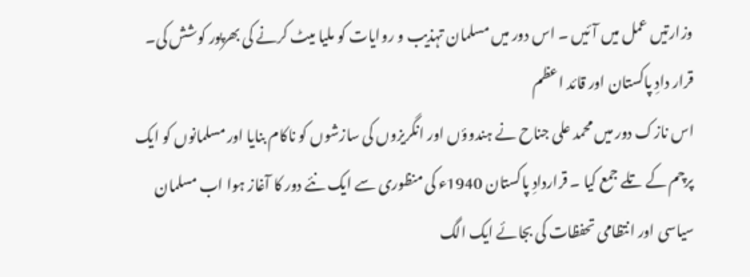وزارتیں عمل میں آئیں ۔ اس دور میں مسلمان تہذیب و روایات کو ملیا میٹ کرنے کی بھرپور کوشش کی۔
قرار دادِ پاکستان اور قائد اعظم
اس نازک دور میں محمد علی جناح نے ہندوؤں اور انگریزوں کی سازشوں کو ناکام بنایا اور مسلمانوں کو ایک پرچم کے تلے جمع کیا ۔ قراردادِ پاکستان 1940ء کی منظوری سے ایک نئے دور کا آغاز ہوا اب مسلمان سیاسی اور انتظامی تحفظات کی بجائے ایک الگ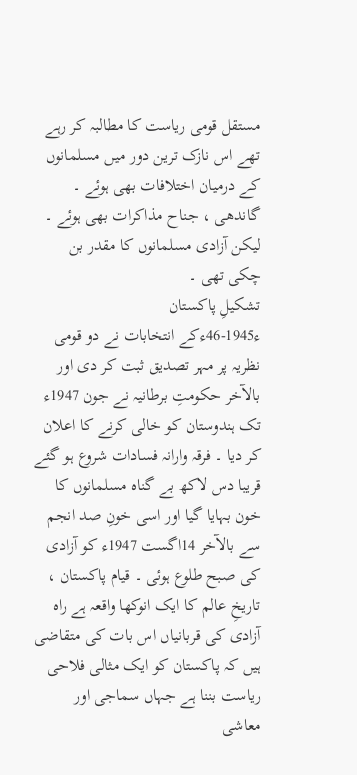مستقل قومی ریاست کا مطالبہ کر رہے تھے اس نازک ترین دور میں مسلمانوں کے درمیان اختلافات بھی ہوئے ۔ گاندھی ، جناح مذاکرات بھی ہوئے ۔ لیکن آزادی مسلمانوں کا مقدر بن چکی تھی ۔
تشکیلِ پاکستان
ء1945-46ءکے انتخابات نے دو قومی نظریہ پر مہر تصدیق ثبت کر دی اور بالآخر حکومتِ برطانیہ نے جون 1947ء تک ہندوستان کو خالی کرنے کا اعلان کر دیا ۔ فرقہ وارانہ فسادات شروع ہو گئے قریبا دس لاکھ بے گناہ مسلمانوں کا خون بہایا گیا اور اسی خونِ صد انجم سے بالآخر 14اگست 1947ء کو آزادی کی صبح طلوع ہوئی ۔ قیام پاکستان ، تاریخِ عالم کا ایک انوکھا واقعہ ہے راہ آزادی کی قربانیاں اس بات کی متقاضی ہیں کہ پاکستان کو ایک مثالی فلاحی ریاست بننا ہے جہاں سماجی اور معاشی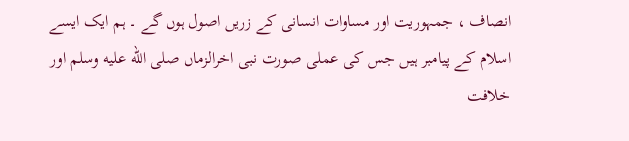انصاف ، جمہوریت اور مساوات انسانی کے زریں اصول ہوں گے ۔ ہم ایک ایسے اسلام کے پیامبر ہیں جس کی عملی صورت نبی اخرالزماں صلى الله عليه وسلم اور خلافت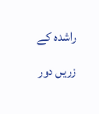راشدہ کے زریں دور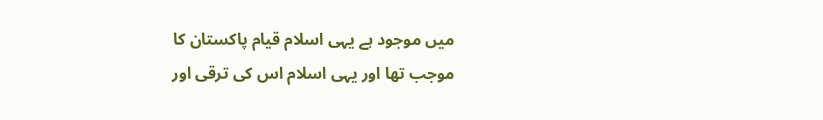میں موجود ہے یہی اسلام قیام پاکستان کا موجب تھا اور یہی اسلام اس کی ترقی اور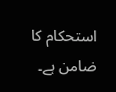استحکام کا ضامن ہے۔